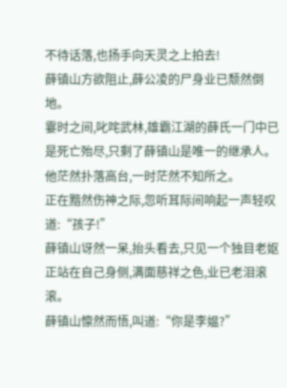不待话落,也扬手向天灵之上拍去!
薛镇山方欲阻止,薛公凌的尸身业已颓然倒地。
霎时之间,叱咤武林,雄霸江湖的薛氏一门中已是死亡殆尽,只剩了薛镇山是唯一的继承人。
他茫然扑落高台,一时茫然不知所之。
正在黯然伤神之际,忽听耳际间响起一声轻叹道:“孩子!”
薛镇山讶然一呆,抬头看去,只见一个独目老妪正站在自己身侧,满面慈祥之色,业已老泪滚滚。
薛镇山懔然而悟,叫道:“你是李媪?”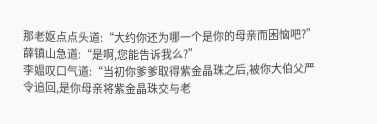那老妪点点头道:“大约你还为哪一个是你的母亲而困恼吧?”
薛镇山急道:“是啊,您能告诉我么?”
李媪叹口气道:“当初你爹爹取得紫金晶珠之后,被你大伯父严令追回,是你母亲将紫金晶珠交与老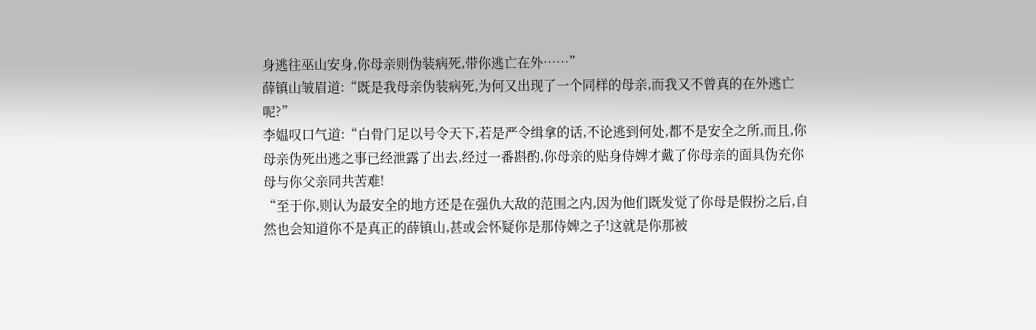身逃往巫山安身,你母亲则伪装病死,带你逃亡在外……”
薛镇山皱眉道:“既是我母亲伪装病死,为何又出现了一个同样的母亲,而我又不曾真的在外逃亡呢?”
李媪叹口气道:“白骨门足以号令天下,若是严令缉拿的话,不论逃到何处,都不是安全之所,而且,你母亲伪死出逃之事已经泄露了出去,经过一番斟酌,你母亲的贴身侍婢才戴了你母亲的面具伪充你母与你父亲同共苦难!
“至于你,则认为最安全的地方还是在强仇大敌的范围之内,因为他们既发觉了你母是假扮之后,自然也会知道你不是真正的薛镇山,甚或会怀疑你是那侍婢之子!这就是你那被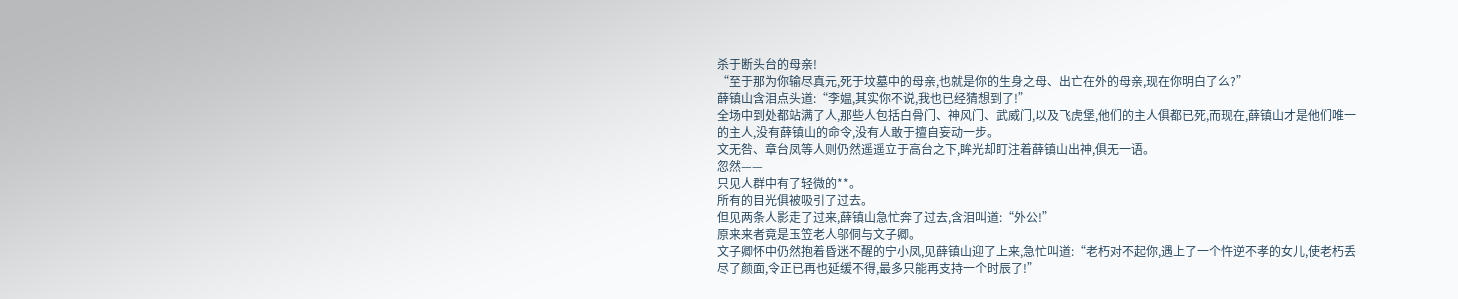杀于断头台的母亲!
“至于那为你输尽真元,死于坟墓中的母亲,也就是你的生身之母、出亡在外的母亲,现在你明白了么?”
薛镇山含泪点头道:“李媪,其实你不说,我也已经猜想到了!”
全场中到处都站满了人,那些人包括白骨门、神风门、武威门,以及飞虎堡,他们的主人俱都已死,而现在,薛镇山才是他们唯一的主人,没有薛镇山的命令,没有人敢于擅自妄动一步。
文无咎、章台凤等人则仍然遥遥立于高台之下,眸光却盯注着薛镇山出神,俱无一语。
忽然——
只见人群中有了轻微的**。
所有的目光俱被吸引了过去。
但见两条人影走了过来,薛镇山急忙奔了过去,含泪叫道:“外公!”
原来来者竟是玉笠老人邬侗与文子卿。
文子卿怀中仍然抱着昏迷不醒的宁小凤,见薛镇山迎了上来,急忙叫道:“老朽对不起你,遇上了一个忤逆不孝的女儿,使老朽丢尽了颜面,令正已再也延缓不得,最多只能再支持一个时辰了!”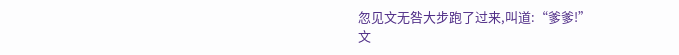忽见文无咎大步跑了过来,叫道:“爹爹!”
文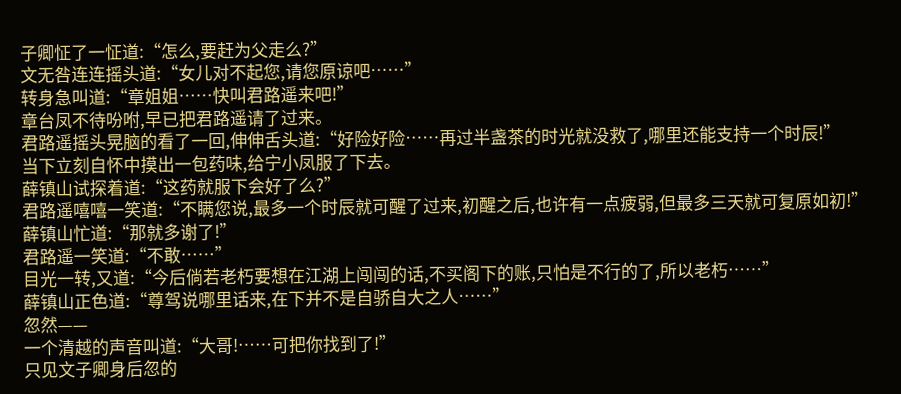子卿怔了一怔道:“怎么,要赶为父走么?”
文无咎连连摇头道:“女儿对不起您,请您原谅吧……”
转身急叫道:“章姐姐……快叫君路遥来吧!”
章台凤不待吩咐,早已把君路遥请了过来。
君路遥摇头晃脑的看了一回,伸伸舌头道:“好险好险……再过半盏茶的时光就没救了,哪里还能支持一个时辰!”
当下立刻自怀中摸出一包药味,给宁小凤服了下去。
薛镇山试探着道:“这药就服下会好了么?”
君路遥嘻嘻一笑道:“不瞒您说,最多一个时辰就可醒了过来,初醒之后,也许有一点疲弱,但最多三天就可复原如初!”
薛镇山忙道:“那就多谢了!”
君路遥一笑道:“不敢……”
目光一转,又道:“今后倘若老朽要想在江湖上闯闯的话,不买阁下的账,只怕是不行的了,所以老朽……”
薛镇山正色道:“尊驾说哪里话来,在下并不是自骄自大之人……”
忽然——
一个清越的声音叫道:“大哥!……可把你找到了!”
只见文子卿身后忽的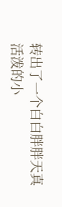转出了一个白白胖胖天真活泼的小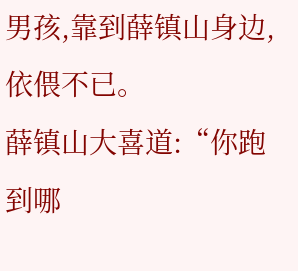男孩,靠到薛镇山身边,依偎不已。
薛镇山大喜道:“你跑到哪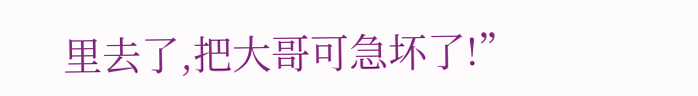里去了,把大哥可急坏了!”